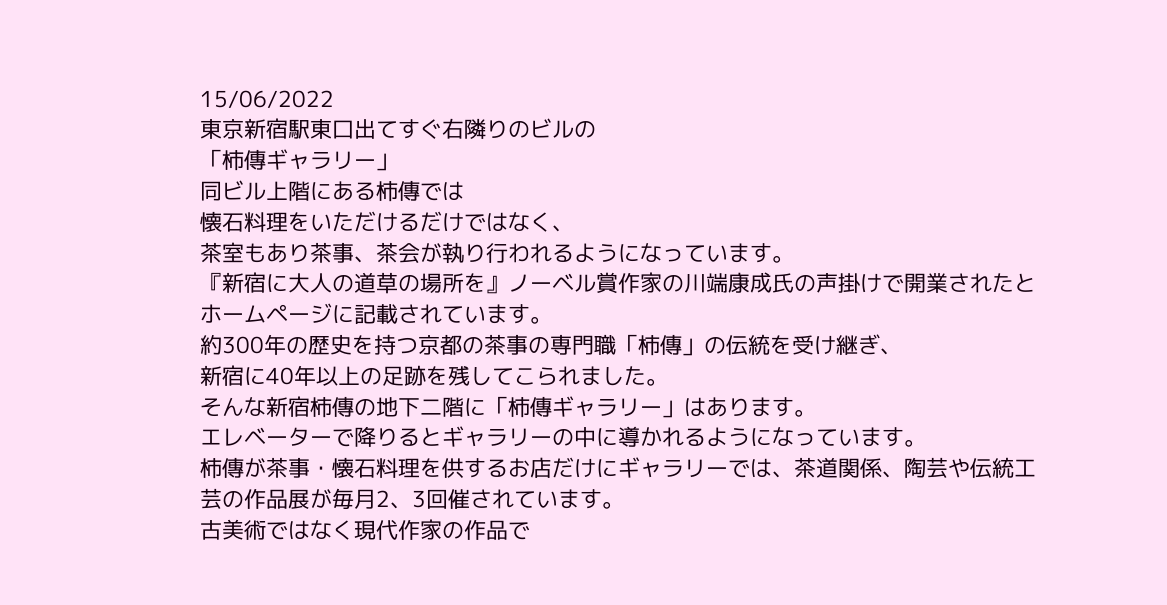15/06/2022
東京新宿駅東口出てすぐ右隣りのビルの
「柿傳ギャラリー」
同ビル上階にある柿傳では
懐石料理をいただけるだけではなく、
茶室もあり茶事、茶会が執り行われるようになっています。
『新宿に大人の道草の場所を』ノーベル賞作家の川端康成氏の声掛けで開業されたとホームページに記載されています。
約300年の歴史を持つ京都の茶事の専門職「柿傳」の伝統を受け継ぎ、
新宿に40年以上の足跡を残してこられました。
そんな新宿柿傳の地下二階に「柿傳ギャラリー」はあります。
エレベーターで降りるとギャラリーの中に導かれるようになっています。
柿傳が茶事・懐石料理を供するお店だけにギャラリーでは、茶道関係、陶芸や伝統工芸の作品展が毎月2、3回催されています。
古美術ではなく現代作家の作品で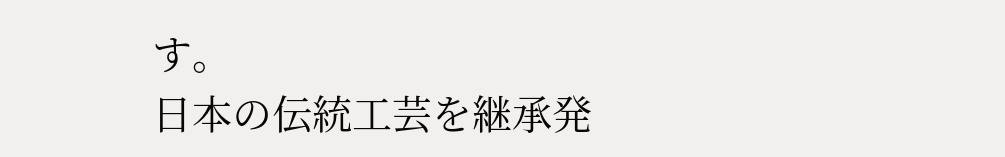す。
日本の伝統工芸を継承発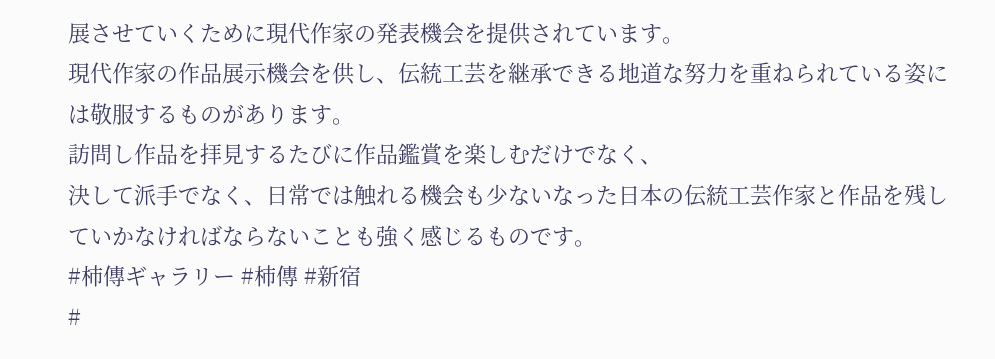展させていくために現代作家の発表機会を提供されています。
現代作家の作品展示機会を供し、伝統工芸を継承できる地道な努力を重ねられている姿には敬服するものがあります。
訪問し作品を拝見するたびに作品鑑賞を楽しむだけでなく、
決して派手でなく、日常では触れる機会も少ないなった日本の伝統工芸作家と作品を残していかなければならないことも強く感じるものです。
#柿傳ギャラリー #柿傳 #新宿
#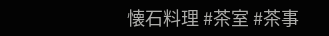懐石料理 #茶室 #茶事